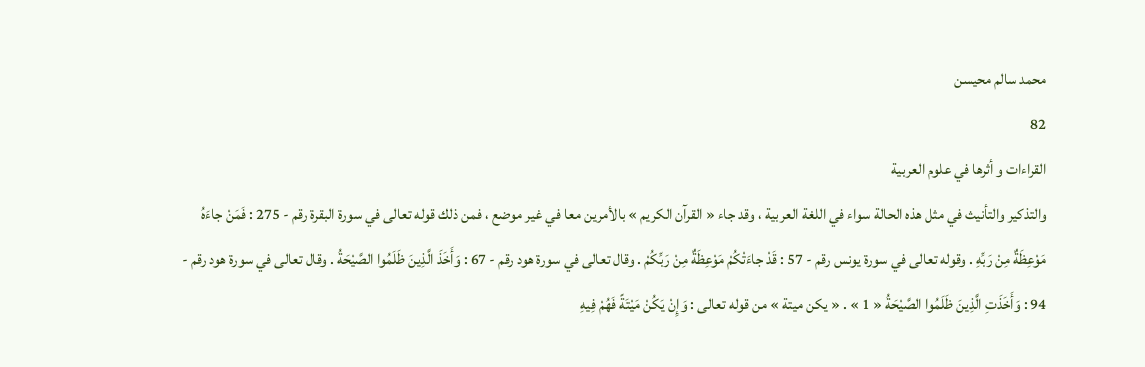محمد سالم محيسن
82
القراءات و أثرها في علوم العربية
والتذكير والتأنيث في مثل هذه الحالة سواء في اللغة العربية ، وقد جاء « القرآن الكريم » بالأمرين معا في غير موضع ، فمن ذلك قوله تعالى في سورة البقرة رقم - 275 : فَمَنْ جاءَهُ مَوْعِظَةٌ مِنْ رَبِّهِ . وقوله تعالى في سورة يونس رقم - 57 : قَدْ جاءَتْكُمْ مَوْعِظَةٌ مِنْ رَبِّكُمْ . وقال تعالى في سورة هود رقم - 67 : وَأَخَذَ الَّذِينَ ظَلَمُوا الصَّيْحَةُ . وقال تعالى في سورة هود رقم - 94 : وَأَخَذَتِ الَّذِينَ ظَلَمُوا الصَّيْحَةُ « 1 » . « يكن ميتة » من قوله تعالى : وَإِنْ يَكُنْ مَيْتَةً فَهُمْ فِيهِ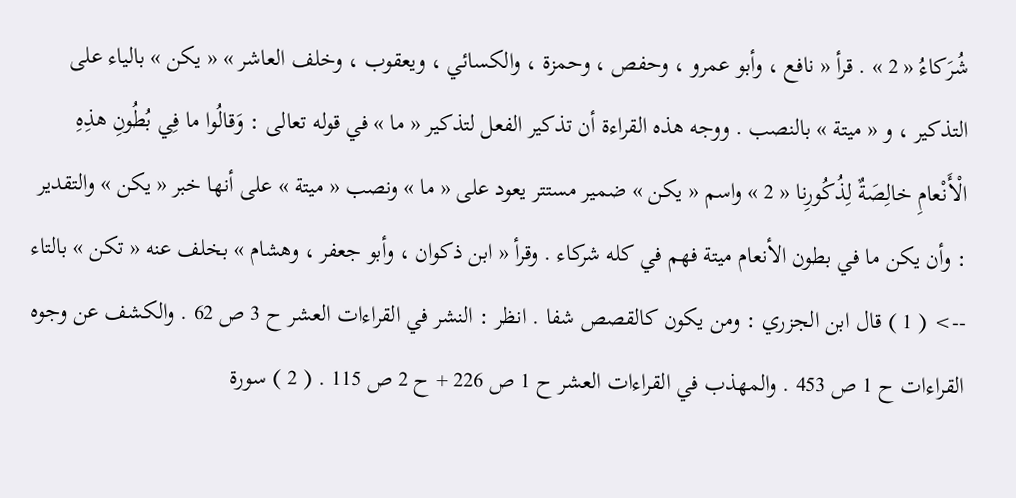شُرَكاءُ « 2 » . قرأ « نافع ، وأبو عمرو ، وحفص ، وحمزة ، والكسائي ، ويعقوب ، وخلف العاشر » « يكن » بالياء على التذكير ، و « ميتة » بالنصب . ووجه هذه القراءة أن تذكير الفعل لتذكير « ما » في قوله تعالى : وَقالُوا ما فِي بُطُونِ هذِهِ الْأَنْعامِ خالِصَةٌ لِذُكُورِنا « 2 » واسم « يكن » ضمير مستتر يعود على « ما » ونصب « ميتة » على أنها خبر « يكن » والتقدير : وأن يكن ما في بطون الأنعام ميتة فهم في كله شركاء . وقرأ « ابن ذكوان ، وأبو جعفر ، وهشام » بخلف عنه « تكن » بالتاء
--> ( 1 ) قال ابن الجزري : ومن يكون كالقصص شفا . انظر : النشر في القراءات العشر ح 3 ص 62 . والكشف عن وجوه القراءات ح 1 ص 453 . والمهذب في القراءات العشر ح 1 ص 226 + ح 2 ص 115 . ( 2 ) سورة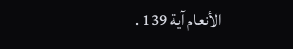الأنعام آية 139 .